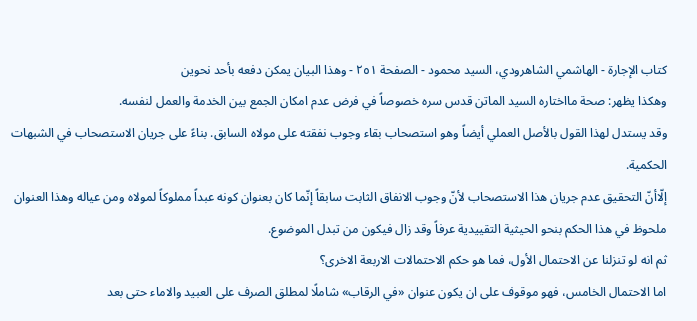كتاب الإجارة - الهاشمي الشاهرودي، السيد محمود - الصفحة ٢٥١ - وهذا البيان يمكن دفعه بأحد نحوين
وهكذا يظهر: صحة مااختاره السيد الماتن قدس سره خصوصاً في فرض عدم امكان الجمع بين الخدمة والعمل لنفسه.
وقد يستدل لهذا القول بالأصل العملي أيضاً وهو استصحاب بقاء وجوب نفقته على مولاه السابق. بناءً على جريان الاستصحاب في الشبهات الحكمية.
إلّاأنّ التحقيق عدم جريان هذا الاستصحاب لأنّ وجوب الانفاق الثابت سابقاً إنّما كان بعنوان كونه عبداً مملوكاً لمولاه ومن عياله وهذا العنوان ملحوظ في هذا الحكم بنحو الحيثية التقييدية عرفاً وقد زال فيكون من تبدل الموضوع.
ثم انه لو تنزلنا عن الاحتمال الأول، فما هو حكم الاحتمالات الاربعة الاخرى؟
اما الاحتمال الخامس، فهو موقوف على ان يكون عنوان «في الرقاب» شاملًا لمطلق الصرف على العبيد والاماء حتى بعد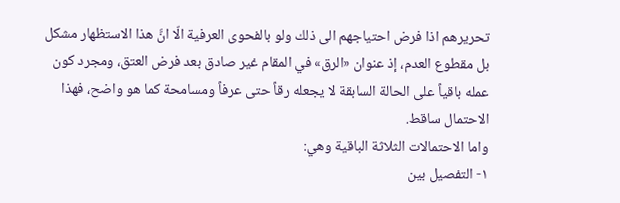تحريرهم اذا فرض احتياجهم الى ذلك ولو بالفحوى العرفية الّا انَّ هذا الاستظهار مشكل بل مقطوع العدم، إذ عنوان «الرق» في المقام غير صادق بعد فرض العتق، ومجرد كون عمله باقياً على الحالة السابقة لا يجعله رقاً حتى عرفاً ومسامحة كما هو واضح، فهذا الاحتمال ساقط.
واما الاحتمالات الثلاثة الباقية وهي:
١- التفصيل بين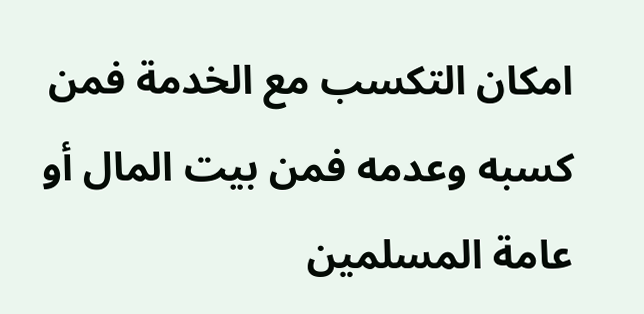امكان التكسب مع الخدمة فمن كسبه وعدمه فمن بيت المال أو عامة المسلمين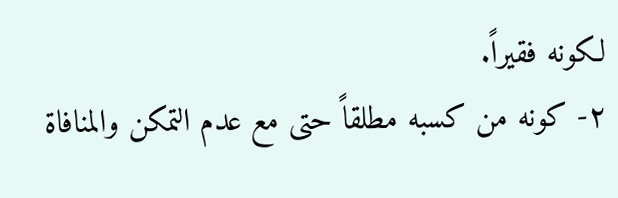لكونه فقيراً.
٢- كونه من كسبه مطلقاً حتى مع عدم التمكن والمنافاة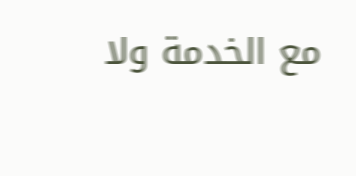مع الخدمة ولا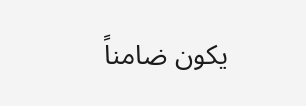يكون ضامناً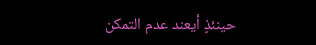حينئذٍ أيعند عدم التمكن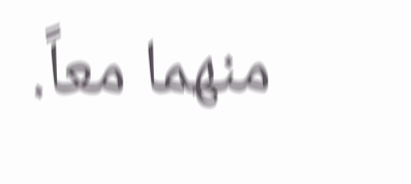منهما معاً.